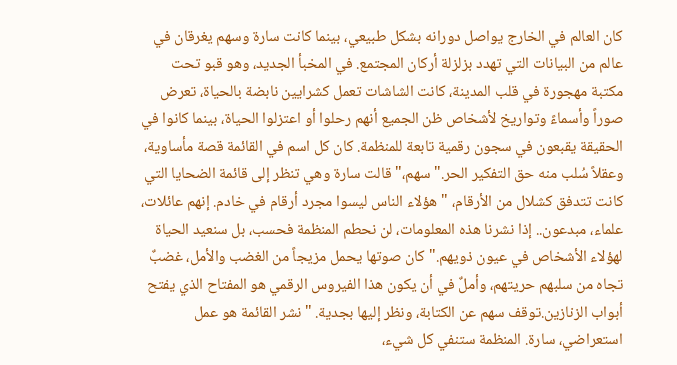كان العالم في الخارج يواصل دورانه بشكل طبيعي، بينما كانت سارة وسهم يغرقان في عالم من البيانات التي تهدد بزلزلة أركان المجتمع. في المخبأ الجديد، وهو قبو تحت مكتبة مهجورة في قلب المدينة، كانت الشاشات تعمل كشرايين نابضة بالحياة، تعرض صوراً وأسماءً وتواريخ لأشخاص ظن الجميع أنهم رحلوا أو اعتزلوا الحياة، بينما كانوا في الحقيقة يقبعون في سجون رقمية تابعة للمنظمة. كان كل اسم في القائمة قصة مأساوية، وعقلاً سُلب منه حق التفكير الحر."سهم،" قالت سارة وهي تنظر إلى قائمة الضحايا التي كانت تتدفق كشلال من الأرقام، "هؤلاء الناس ليسوا مجرد أرقام في خادم. إنهم عائلات، علماء، مبدعون.. إذا نشرنا هذه المعلومات، لن نحطم المنظمة فحسب، بل سنعيد الحياة لهؤلاء الأشخاص في عيون ذويهم." كان صوتها يحمل مزيجاً من الغضب والأمل، غضبٌ تجاه من سلبهم حريتهم، وأملٌ في أن يكون هذا الفيروس الرقمي هو المفتاح الذي يفتح أبواب الزنازين.توقف سهم عن الكتابة، ونظر إليها بجدية. "نشر القائمة هو عمل استعراضي، سارة. المنظمة ستنفي كل شيء،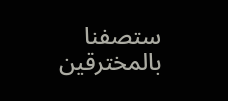ستصفنا بالمخترقين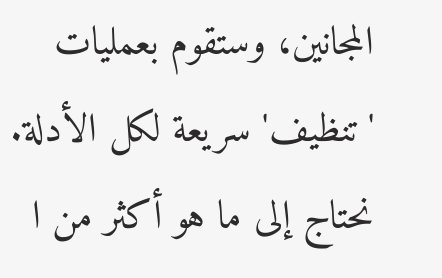المجانين، وستقوم بعمليات 'تنظيف' سريعة لكل الأدلة. نحتاج إلى ما هو أكثر من ا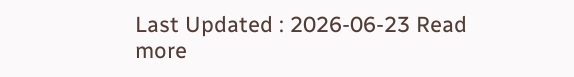Last Updated : 2026-06-23 Read more